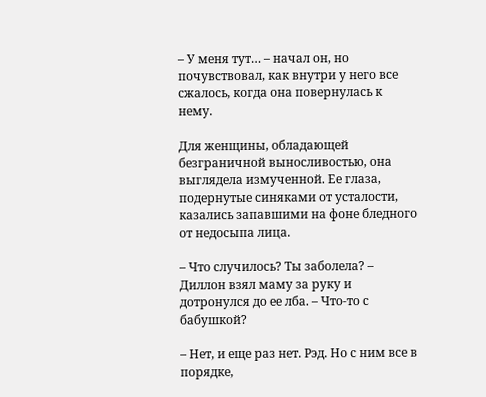– У меня тут… – начал он, но почувствовал, как внутри у него все сжалось, когда она повернулась к нему.

Для женщины, обладающей безграничной выносливостью, она выглядела измученной. Ее глаза, подернутые синяками от усталости, казались запавшими на фоне бледного от недосыпа лица.

– Что случилось? Ты заболела? – Диллон взял маму за руку и дотронулся до ее лба. – Что-то с бабушкой?

– Нет, и еще раз нет. Рэд. Но с ним все в порядке,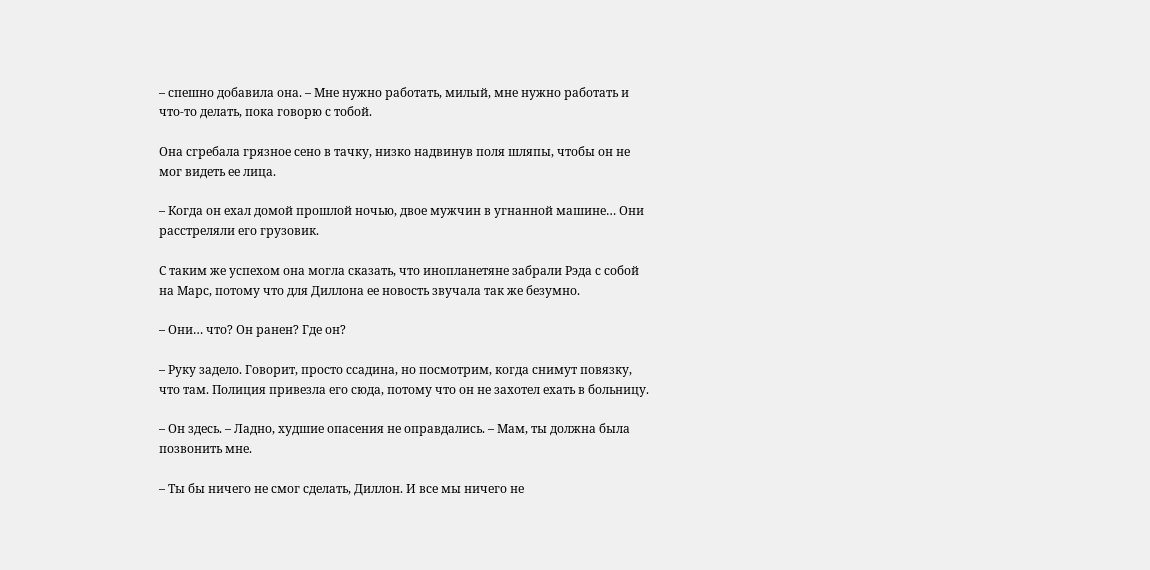– спешно добавила она. – Мне нужно работать, милый, мне нужно работать и что-то делать, пока говорю с тобой.

Она сгребала грязное сено в тачку, низко надвинув поля шляпы, чтобы он не мог видеть ее лица.

– Когда он ехал домой прошлой ночью, двое мужчин в угнанной машине… Они расстреляли его грузовик.

С таким же успехом она могла сказать, что инопланетяне забрали Рэда с собой на Марс, потому что для Диллона ее новость звучала так же безумно.

– Они… что? Он ранен? Где он?

– Руку задело. Говорит, просто ссадина, но посмотрим, когда снимут повязку, что там. Полиция привезла его сюда, потому что он не захотел ехать в больницу.

– Он здесь. – Ладно, худшие опасения не оправдались. – Мам, ты должна была позвонить мне.

– Ты бы ничего не смог сделать, Диллон. И все мы ничего не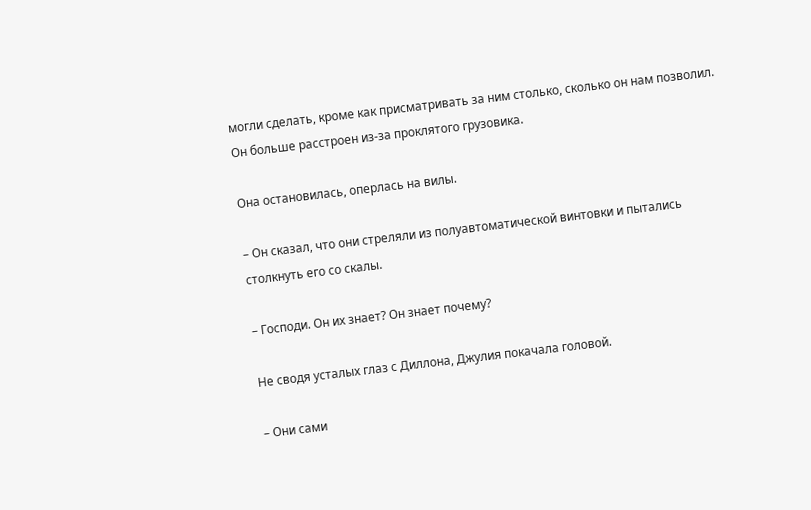могли сделать, кроме как присматривать за ним столько, сколько он нам позволил. Он больше расстроен из-за проклятого грузовика.

Она остановилась, оперлась на вилы.

– Он сказал, что они стреляли из полуавтоматической винтовки и пытались столкнуть его со скалы.

– Господи. Он их знает? Он знает почему?

Не сводя усталых глаз с Диллона, Джулия покачала головой.

– Они сами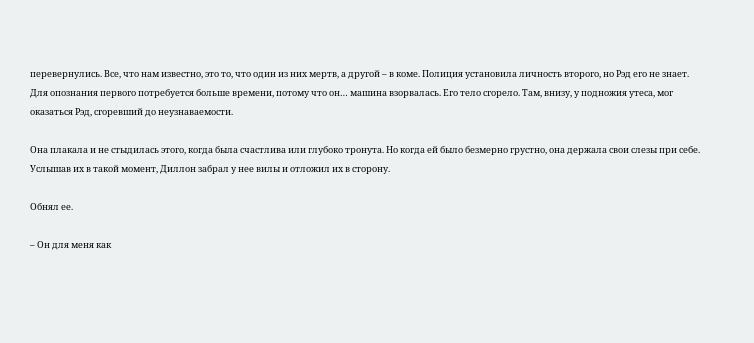перевернулись. Все, что нам известно, это то, что один из них мертв, а другой – в коме. Полиция установила личность второго, но Рэд его не знает. Для опознания первого потребуется больше времени, потому что он… машина взорвалась. Его тело сгорело. Там, внизу, у подножия утеса, мог оказаться Рэд, сгоревший до неузнаваемости.

Она плакала и не стыдилась этого, когда была счастлива или глубоко тронута. Но когда ей было безмерно грустно, она держала свои слезы при себе. Услышав их в такой момент, Диллон забрал у нее вилы и отложил их в сторону.

Обнял ее.

– Он для меня как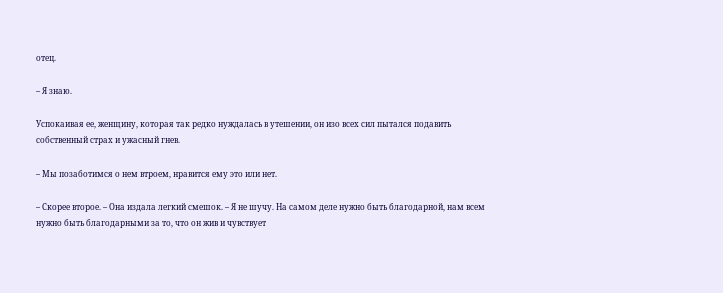отец.

– Я знаю.

Успокаивая ее, женщину, которая так редко нуждалась в утешении, он изо всех сил пытался подавить собственный страх и ужасный гнев.

– Мы позаботимся о нем втроем, нравится ему это или нет.

– Скорее второе. – Она издала легкий смешок. – Я не шучу. На самом деле нужно быть благодарной, нам всем нужно быть благодарными за то, что он жив и чувствует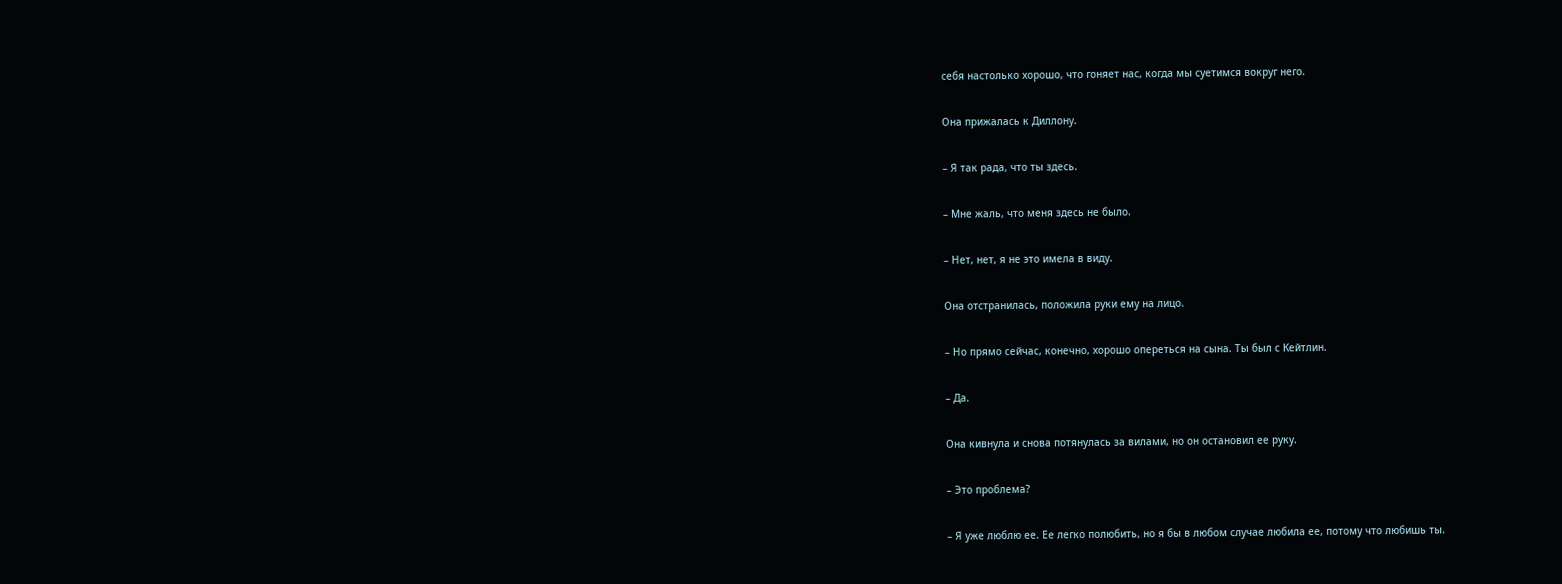себя настолько хорошо, что гоняет нас, когда мы суетимся вокруг него.

Она прижалась к Диллону.

– Я так рада, что ты здесь.

– Мне жаль, что меня здесь не было.

– Нет, нет, я не это имела в виду.

Она отстранилась, положила руки ему на лицо.

– Но прямо сейчас, конечно, хорошо опереться на сына. Ты был с Кейтлин.

– Да.

Она кивнула и снова потянулась за вилами, но он остановил ее руку.

– Это проблема?

– Я уже люблю ее. Ее легко полюбить, но я бы в любом случае любила ее, потому что любишь ты.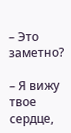– Это заметно?

– Я вижу твое сердце,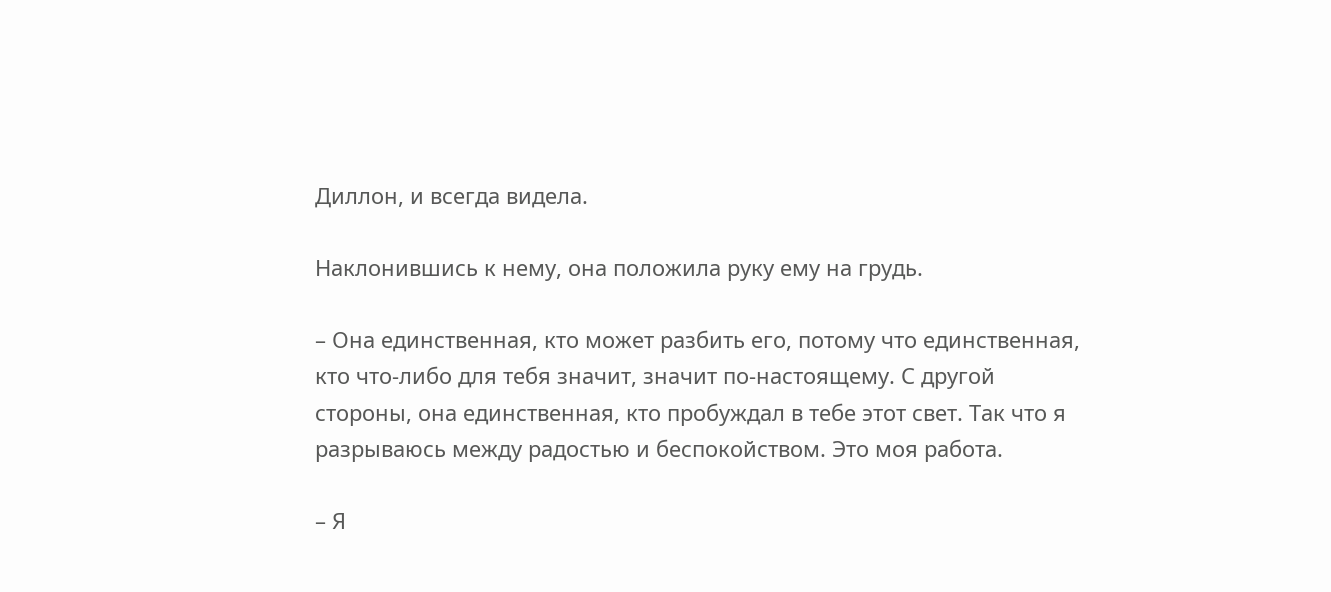Диллон, и всегда видела.

Наклонившись к нему, она положила руку ему на грудь.

– Она единственная, кто может разбить его, потому что единственная, кто что-либо для тебя значит, значит по-настоящему. С другой стороны, она единственная, кто пробуждал в тебе этот свет. Так что я разрываюсь между радостью и беспокойством. Это моя работа.

– Я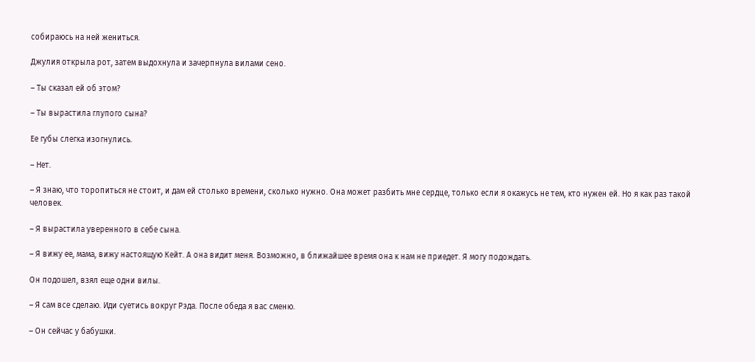собираюсь на ней жениться.

Джулия открыла рот, затем выдохнула и зачерпнула вилами сено.

– Ты сказал ей об этом?

– Ты вырастила глупого сына?

Ее губы слегка изогнулись.

– Нет.

– Я знаю, что торопиться не стоит, и дам ей столько времени, сколько нужно. Она может разбить мне сердце, только если я окажусь не тем, кто нужен ей. Но я как раз такой человек.

– Я вырастила уверенного в себе сына.

– Я вижу ее, мама, вижу настоящую Кейт. А она видит меня. Возможно, в ближайшее время она к нам не приедет. Я могу подождать.

Он подошел, взял еще одни вилы.

– Я сам все сделаю. Иди суетись вокруг Рэда. После обеда я вас сменю.

– Он сейчас у бабушки.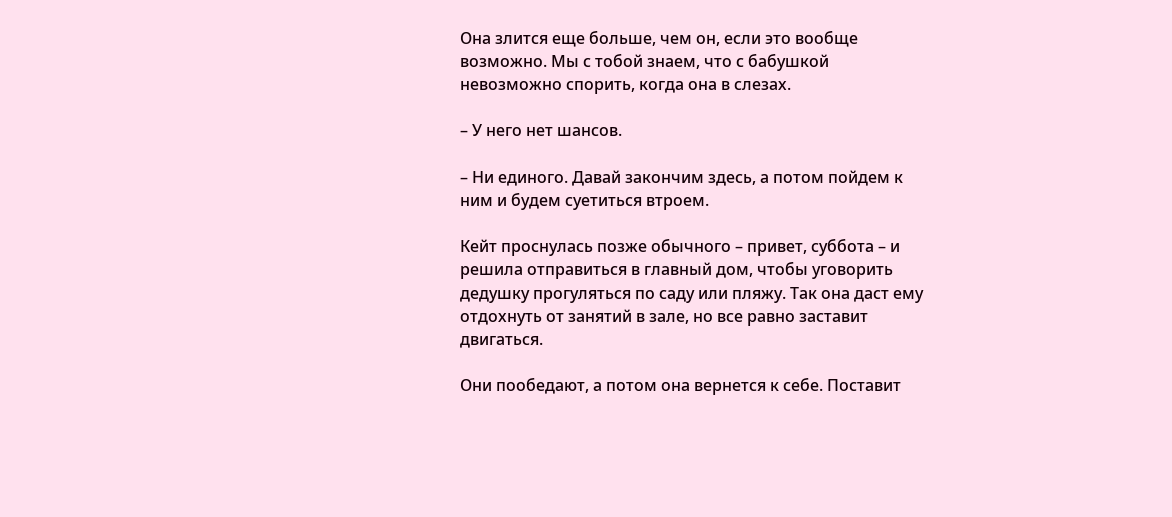Она злится еще больше, чем он, если это вообще возможно. Мы с тобой знаем, что с бабушкой невозможно спорить, когда она в слезах.

– У него нет шансов.

– Ни единого. Давай закончим здесь, а потом пойдем к ним и будем суетиться втроем.

Кейт проснулась позже обычного – привет, суббота – и решила отправиться в главный дом, чтобы уговорить дедушку прогуляться по саду или пляжу. Так она даст ему отдохнуть от занятий в зале, но все равно заставит двигаться.

Они пообедают, а потом она вернется к себе. Поставит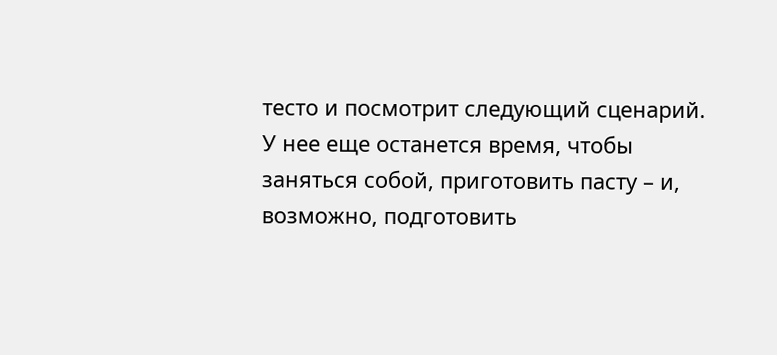тесто и посмотрит следующий сценарий. У нее еще останется время, чтобы заняться собой, приготовить пасту – и, возможно, подготовить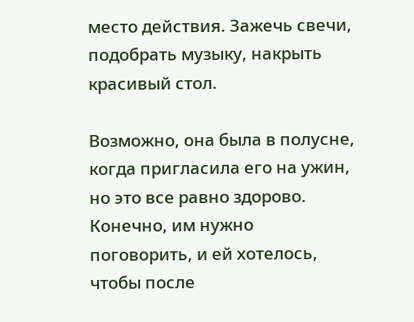место действия. Зажечь свечи, подобрать музыку, накрыть красивый стол.

Возможно, она была в полусне, когда пригласила его на ужин, но это все равно здорово. Конечно, им нужно поговорить, и ей хотелось, чтобы после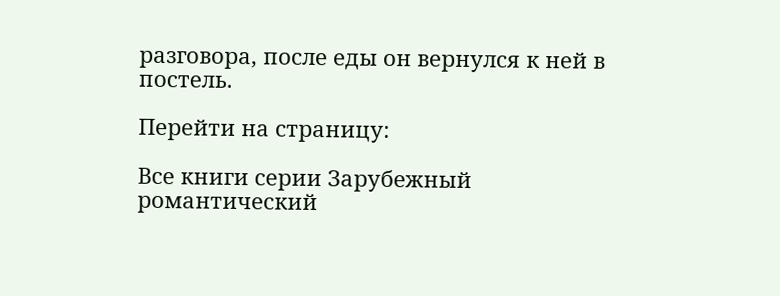разговора, после еды он вернулся к ней в постель.

Перейти на страницу:

Все книги серии Зарубежный романтический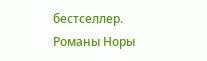бестселлер. Романы Норы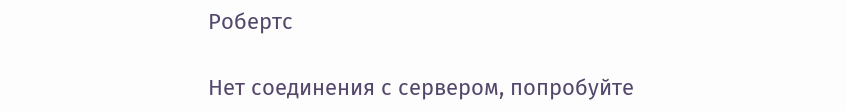Робертс

Нет соединения с сервером, попробуйте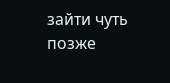зайти чуть позже